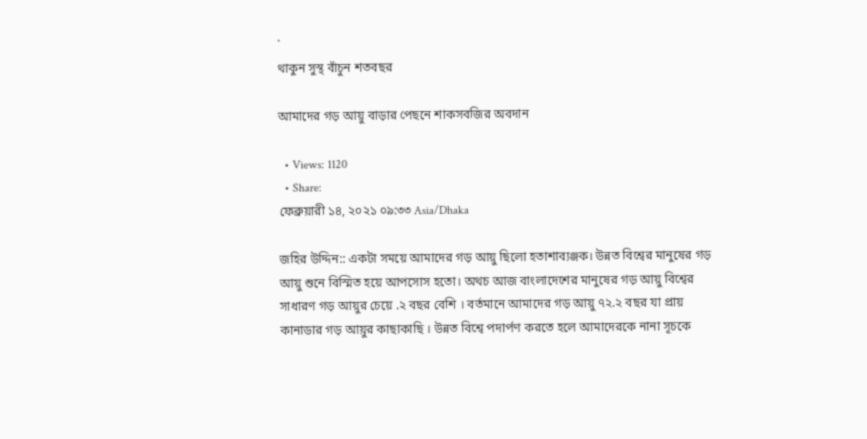`
থাকুন সুস্থ বাঁচুন শতবছর

আমাদের গড় আয়ু বাড়ার পেছনে শাকসবজির অবদান

  • Views: 1120
  • Share:
ফেব্রুয়ারী ১৪, ২০২১ ০৯:৩৩ Asia/Dhaka

জহির উদ্দিন:: একটা সময়ে আমাদের গড় আয়ু ছিলো হতাশাব্যঞ্জক। উন্নত বিশ্বের মানুষের গড় আয়ু শুনে বিস্মিত হয়ে আপসোস হতো। অথচ আজ বাংলাদেশের মানুষের গড় আয়ু বিশ্বের সাধারণ গড় আয়ুর চেয়ে .২ বছর বেশি । বর্তমানে আমাদের গড় আয়ু ৭২.২ বছর যা প্রায় কানাডার গড় আয়ুর কাছাকাছি । উন্নত বিশ্বে পদার্পণ করতে হলে আমাদেরকে নানা সূচকে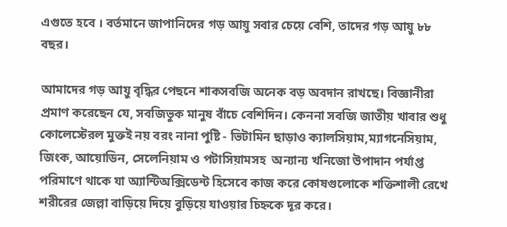এগুতে হবে । বর্তমানে জাপানিদের গড় আয়ু সবার চেয়ে বেশি, তাদের গড় আয়ু ৮৮ বছর।

আমাদের গড় আয়ু বৃদ্ধির পেছনে শাকসবজি অনেক বড় অবদান রাখছে। বিজ্ঞানীরা প্রমাণ করেছেন যে, সবজিভুক মানুষ বাঁচে বেশিদিন। কেননা সবজি জাতীয় খাবার শুধু কোলেস্টেরল মুক্তই নয় বরং নানা পুষ্টি - ভিটামিন ছাড়াও ক্যালসিয়াম,ম্যাগনেসিয়াম, জিংক, আয়োডিন, সেলেনিয়াম ও পটাসিয়ামসহ  অন্যান্য খনিজো উপাদান পর্যাপ্ত পরিমাণে থাকে যা অ্যান্টিঅক্সিডেন্ট হিসেবে কাজ করে কোষগুলোকে শক্তিশালী রেখে শরীরের জেল্লা বাড়িয়ে দিয়ে বুড়িয়ে যাওয়ার চিহ্নকে দূর করে।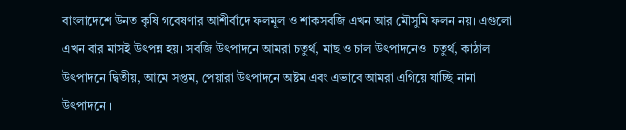বাংলাদেশে উনত কৃষি গবেষণার আশীর্বাদে ফলমূল ও শাকসবজি এখন আর মৌসুমি ফলন নয়। এগুলো এখন বার মাসই উৎপন্ন হয়। সবজি উৎপাদনে আমরা চতুর্থ, মাছ ও চাল উৎপাদনেও  চতুর্থ, কাঠাল উৎপাদনে দ্বিতীয়, আমে সপ্তম, পেয়ারা উৎপাদনে অষ্টম এবং এভাবে আমরা এগিয়ে যাচ্ছি নানা উৎপাদনে ।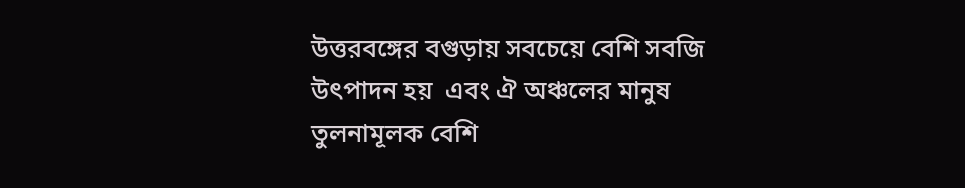উত্তরবঙ্গের বগুড়ায় সবচেয়ে বেশি সবজি উৎপাদন হয়  এবং ঐ অঞ্চলের মানুষ তুলনামূলক বেশি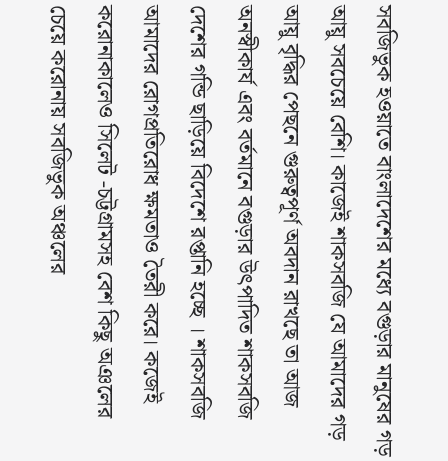সবজিভুক হওয়াতে বাংলাদেশের মধ্যে বগুড়ার মানুষের গড় আয়ু সবচেয়ে বেশি। কাজেই শাকসবজি যে আমাদের গড় আয়ু বৃদ্ধির পেছনে গুরুত্বপূর্ণ অবদান রাখছে তা আজ অনস্বীকার্য এবং বর্তমানে বগুড়ার উৎপাদিত শাকসবজি দেশের গন্ডি ছাড়িয়ে বিদেশে রপ্তানি হচ্ছে । শাকসবজি আমাদের রোগপ্রতিরোধ ক্ষমতাও তৈরী করে। কজেই করোনাকালেও সিলেট -চট্টগ্রামসহ বেশ কিছু অঞলের চেয়ে করোনায় সবজিভুক অঞ্চলের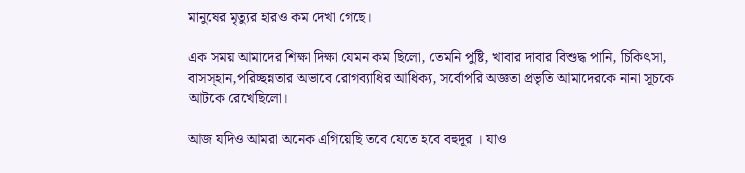মানুষের মৃত্যুর হারও কম দেখা গেছে।

এক সময় আমাদের শিক্ষা দিক্ষা যেমন কম ছিলো, তেমনি পুষ্টি, খাবার দাবার বিশুদ্ধ পানি, চিকিৎসা, বাসস্হান,পরিচ্ছন্নতার অভাবে রোগব্যাধির আধিক্য, সর্বোপরি অজ্ঞতা প্রভৃতি আমাদেরকে নানা সূচকে আটকে রেখেছিলো।

আজ যদিও আমরা অনেক এগিয়েছি তবে যেতে হবে বহুদূর । যাও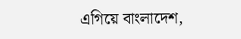এগিয়ে বাংলাদেশ,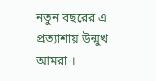নতুন বছরের এ প্রত্যাশায় উন্মুখ আমরা ।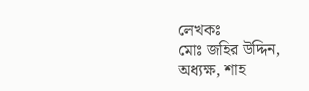লেখকঃ
মোঃ জহির উদ্দিন,
অধ্যক্ষ, শাহ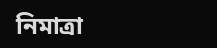নিমাত্রা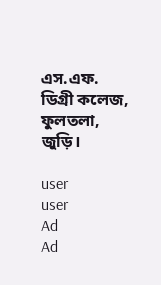এস.এফ. ডিগ্রী কলেজ, ফুলতলা, জুড়ি।

user
user
Ad
Ad